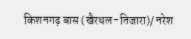किशनगढ़ बास (खैरथल-तिजारा)/ नरेश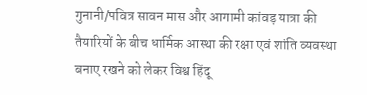गुनानी/पवित्र सावन मास और आगामी कांवड़ यात्रा की तैयारियों के बीच धार्मिक आस्था की रक्षा एवं शांति व्यवस्था बनाए रखने को लेकर विश्व हिंदू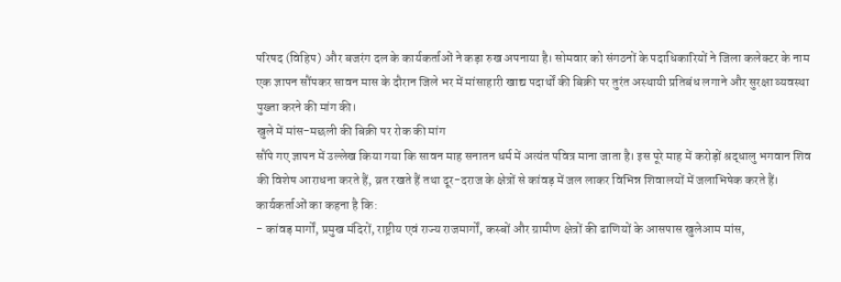परिषद (विहिप) और बजरंग दल के कार्यकर्ताओं ने कड़ा रुख अपनाया है। सोमवार को संगठनों के पदाधिकारियों ने जिला कलेक्टर के नाम एक ज्ञापन सौंपकर सावन मास के दौरान जिले भर में मांसाहारी खाद्य पदार्थों की बिक्री पर तुरंत अस्थायी प्रतिबंध लगाने और सुरक्षा व्यवस्था पुख्ता करने की मांग की।
खुले में मांस-मछली की बिक्री पर रोक की मांग
सौंपे गए ज्ञापन में उल्लेख किया गया कि सावन माह सनातन धर्म में अत्यंत पवित्र माना जाता है। इस पूरे माह में करोड़ों श्रद्धालु भगवान शिव की विशेष आराधना करते हैं, व्रत रखते हैं तथा दूर-दराज के क्षेत्रों से कांवड़ में जल लाकर विभिन्न शिवालयों में जलाभिषेक करते हैं।
कार्यकर्ताओं का कहना है कि:
- कांवड़ मार्गों, प्रमुख मंदिरों, राष्ट्रीय एवं राज्य राजमार्गों, कस्बों और ग्रामीण क्षेत्रों की ढाणियों के आसपास खुलेआम मांस,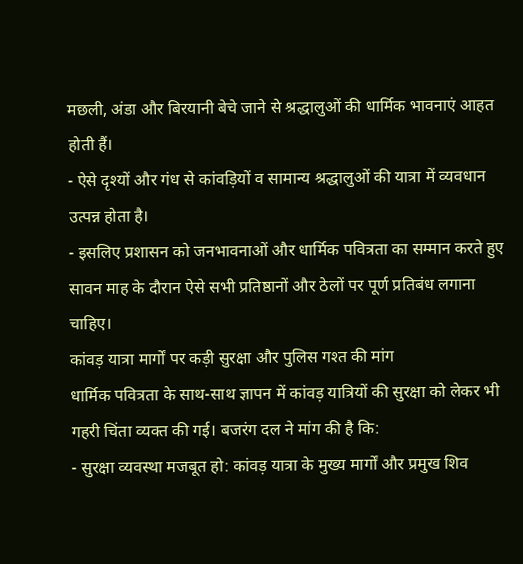मछली, अंडा और बिरयानी बेचे जाने से श्रद्धालुओं की धार्मिक भावनाएं आहत होती हैं।
- ऐसे दृश्यों और गंध से कांवड़ियों व सामान्य श्रद्धालुओं की यात्रा में व्यवधान उत्पन्न होता है।
- इसलिए प्रशासन को जनभावनाओं और धार्मिक पवित्रता का सम्मान करते हुए सावन माह के दौरान ऐसे सभी प्रतिष्ठानों और ठेलों पर पूर्ण प्रतिबंध लगाना चाहिए।
कांवड़ यात्रा मार्गों पर कड़ी सुरक्षा और पुलिस गश्त की मांग
धार्मिक पवित्रता के साथ-साथ ज्ञापन में कांवड़ यात्रियों की सुरक्षा को लेकर भी गहरी चिंता व्यक्त की गई। बजरंग दल ने मांग की है कि:
- सुरक्षा व्यवस्था मजबूत हो: कांवड़ यात्रा के मुख्य मार्गों और प्रमुख शिव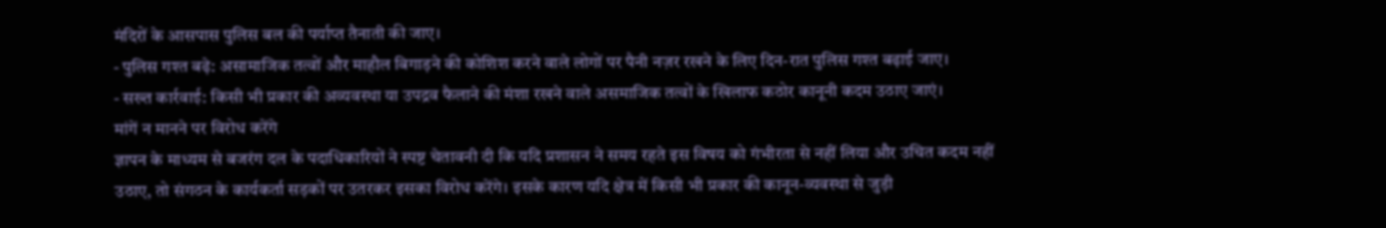मंदिरों के आसपास पुलिस बल की पर्याप्त तैनाती की जाए।
- पुलिस गश्त बढ़े: असामाजिक तत्वों और माहौल बिगाड़ने की कोशिश करने वाले लोगों पर पैनी नज़र रखने के लिए दिन-रात पुलिस गश्त बढ़ाई जाए।
- सख्त कार्रवाई: किसी भी प्रकार की अव्यवस्था या उपद्रव फैलाने की मंशा रखने वाले असमाजिक तत्वों के खिलाफ कठोर कानूनी कदम उठाए जाएं।
मांगें न मानने पर विरोध करेंगे
ज्ञापन के माध्यम से बजरंग दल के पदाधिकारियों ने स्पष्ट चेतावनी दी कि यदि प्रशासन ने समय रहते इस विषय को गंभीरता से नहीं लिया और उचित कदम नहीं उठाए, तो संगठन के कार्यकर्ता सड़कों पर उतरकर इसका विरोध करेंगे। इसके कारण यदि क्षेत्र में किसी भी प्रकार की कानून-व्यवस्था से जुड़ी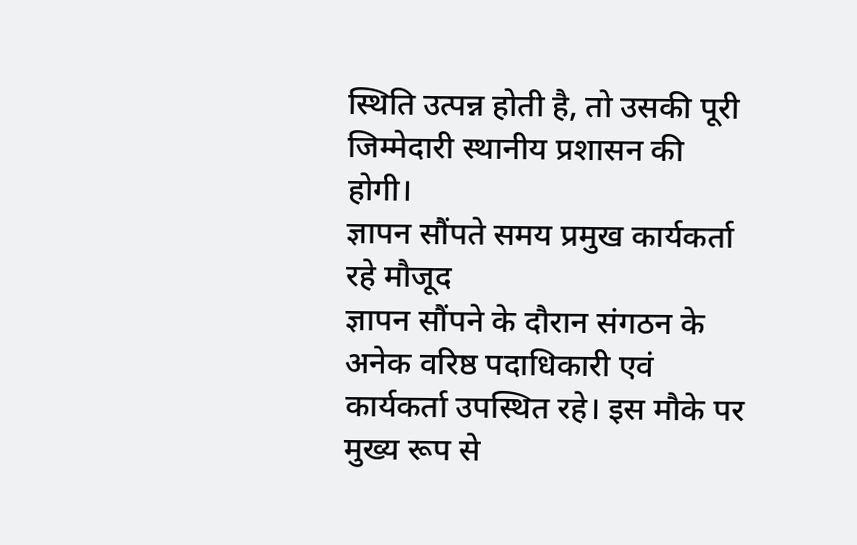स्थिति उत्पन्न होती है, तो उसकी पूरी जिम्मेदारी स्थानीय प्रशासन की होगी।
ज्ञापन सौंपते समय प्रमुख कार्यकर्ता रहे मौजूद
ज्ञापन सौंपने के दौरान संगठन के अनेक वरिष्ठ पदाधिकारी एवं कार्यकर्ता उपस्थित रहे। इस मौके पर मुख्य रूप से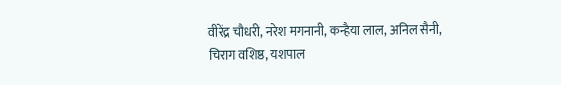वीरेंद्र चौधरी, नरेश मगनानी, कन्हैया लाल, अनिल सैनी, चिराग वशिष्ठ, यशपाल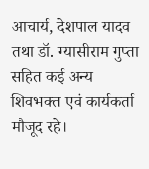आचार्य, देशपाल यादव तथा डॉ. ग्यासीराम गुप्ता सहित कई अन्य शिवभक्त एवं कार्यकर्ता मौजूद रहे।